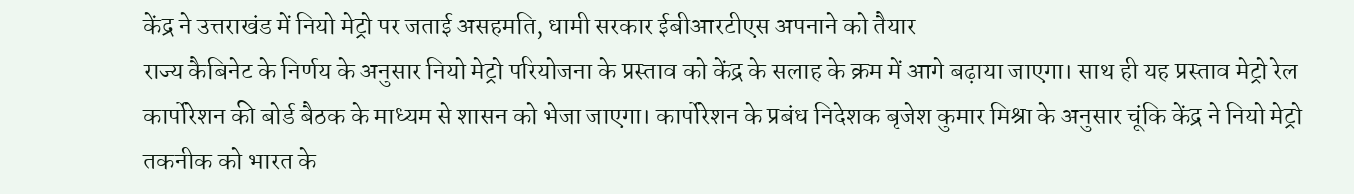केंद्र ने उत्तराखंड में नियो मेट्रो पर जताई असहमति, धामी सरकार ईबीआरटीएस अपनाने को तैयार
राज्य कैबिनेट के निर्णय के अनुसार नियो मेट्रो परियोजना के प्रस्ताव को केंद्र के सलाह के क्रम में आगे बढ़ाया जाएगा। साथ ही यह प्रस्ताव मेट्रो रेल कार्पोरेशन की बोर्ड बैठक के माध्यम से शासन को भेजा जाएगा। कार्पोरेशन के प्रबंध निदेशक बृजेश कुमार मिश्रा के अनुसार चूंकि केंद्र ने नियो मेट्रो तकनीक को भारत के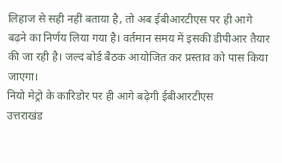लिहाज से सही नहीं बताया है, तो अब ईबीआरटीएस पर ही आगे बढ़ने का निर्णय लिया गया है। वर्तमान समय में इसकी डीपीआर तैयार की जा रही है। जल्द बोर्ड बैठक आयोजित कर प्रस्ताव को पास किया जाएगा।
नियो मेट्रो के कारिडोर पर ही आगे बढ़ेगी ईबीआरटीएस
उत्तराखंड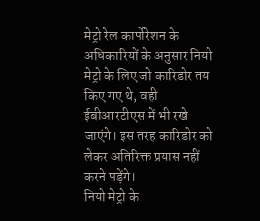मेट्रो रेल कार्पोरेशन के अधिकारियों के अनुसार नियो मेट्रो के लिए जो कारिडोर तय किए गए थे, वही ईबीआरटीएस में भी रखे जाएंगे। इस तरह कारिडोर को लेकर अतिरिक्त प्रयास नहीं करने पड़ेंगे।
नियो मेट्रो के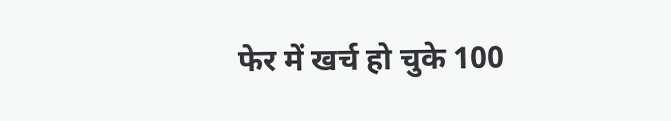फेर में खर्च हो चुके 100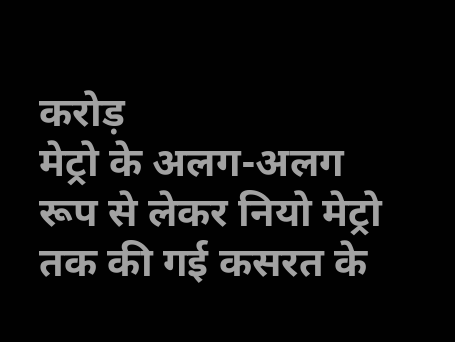करोड़
मेट्रो के अलग-अलग रूप से लेकर नियो मेट्रो तक की गई कसरत के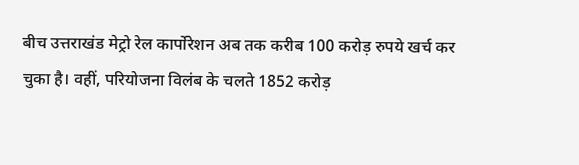बीच उत्तराखंड मेट्रो रेल कार्पोरेशन अब तक करीब 100 करोड़ रुपये खर्च कर चुका है। वहीं, परियोजना विलंब के चलते 1852 करोड़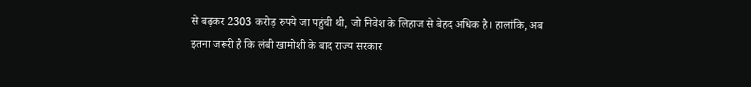से बढ़कर 2303 करोड़ रुपये जा पहुंची थी, जो निवेश के लिहाज से बेहद अधिक है। हालांकि, अब इतना जरूरी है कि लंबी खामोशी के बाद राज्य सरकार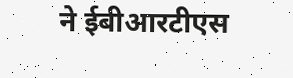ने ईबीआरटीएस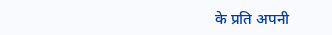के प्रति अपनी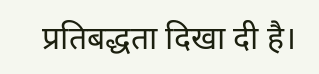प्रतिबद्धता दिखा दी है।